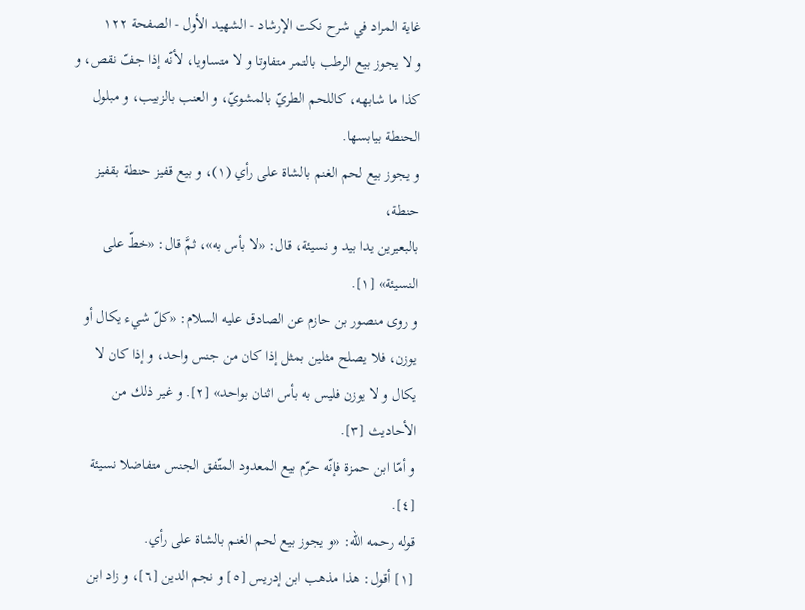غاية المراد في شرح نكت الإرشاد - الشهيد الأول - الصفحة ١٢٢
و لا يجوز بيع الرطب بالتمر متفاوتا و لا متساويا، لأنّه إذا جفّ نقص، و كذا ما شابهه، كاللحم الطريّ بالمشويّ، و العنب بالزبيب، و مبلول الحنطة بيابسها.
و يجوز بيع لحم الغنم بالشاة على رأي (١)، و بيع قفيز حنطة بقفيز حنطة،
بالبعيرين يدا بيد و نسيئة، قال: «لا بأس به»، ثمَّ قال: «خطّ على النسيئة» [١].
و روى منصور بن حازم عن الصادق عليه السلام: «كلّ شيء يكال أو يوزن، فلا يصلح مثلين بمثل إذا كان من جنس واحد، و إذا كان لا يكال و لا يوزن فليس به بأس اثنان بواحد» [٢]. و غير ذلك من الأحاديث [٣].
و أمّا ابن حمزة فإنّه حرّم بيع المعدود المتّفق الجنس متفاضلا نسيئة [٤].
قوله رحمه الله: «و يجوز بيع لحم الغنم بالشاة على رأي.
[١] أقول: هذا مذهب ابن إدريس [٥] و نجم الدين [٦]، و زاد ابن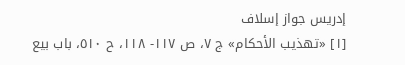إدريس جواز إسلاف
[١] «تهذيب الأحكام» ج ٧، ص ١١٧- ١١٨، ح ٥١٠، باب بيع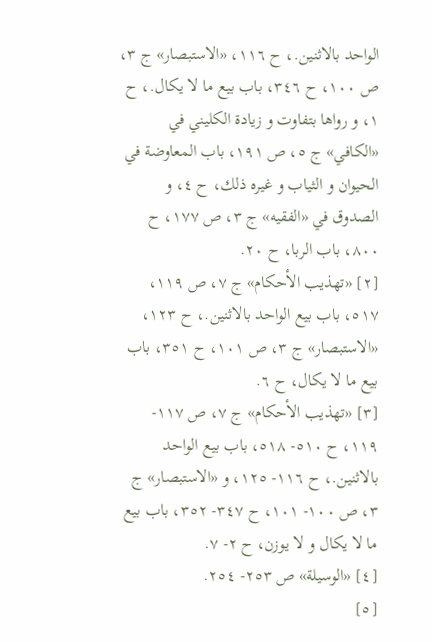الواحد بالاثنين.، ح ١١٦، «الاستبصار» ج ٣، ص ١٠٠، ح ٣٤٦، باب بيع ما لا يكال.، ح ١، و رواها بتفاوت و زيادة الكليني في «الكافي» ج ٥، ص ١٩١، باب المعاوضة في الحيوان و الثياب و غيره ذلك، ح ٤، و الصدوق في «الفقيه» ج ٣، ص ١٧٧، ح ٨٠٠، باب الربا، ح ٢٠.
[٢] «تهذيب الأحكام» ج ٧، ص ١١٩، ٥١٧، باب بيع الواحد بالاثنين.، ح ١٢٣، «الاستبصار» ج ٣، ص ١٠١، ح ٣٥١، باب بيع ما لا يكال، ح ٦.
[٣] «تهذيب الأحكام» ج ٧، ص ١١٧- ١١٩، ح ٥١٠- ٥١٨، باب بيع الواحد بالاثنين.، ح ١١٦- ١٢٥، و «الاستبصار» ج ٣، ص ١٠٠- ١٠١، ح ٣٤٧- ٣٥٢، باب بيع ما لا يكال و لا يوزن، ح ٢- ٧.
[٤] «الوسيلة» ص ٢٥٣- ٢٥٤.
[٥]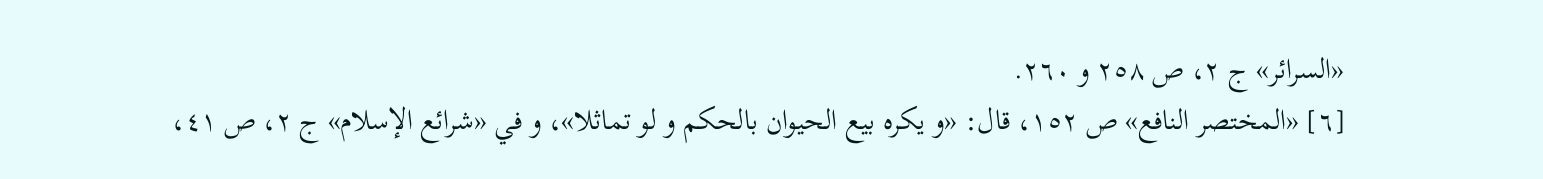«السرائر» ج ٢، ص ٢٥٨ و ٢٦٠.
[٦] «المختصر النافع» ص ١٥٢، قال: «و يكره بيع الحيوان بالحكم و لو تماثلا»، و في «شرائع الإسلام» ج ٢، ص ٤١،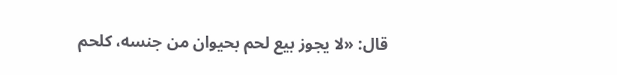قال: «لا يجوز بيع لحم بحيوان من جنسه، كلحم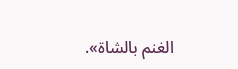الغنم بالشاة».